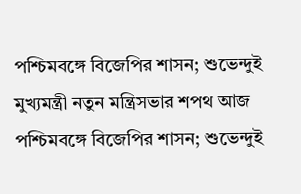পশ্চিমবঙ্গে বিজেপির শাসন; শুভেন্দুই মুখ্যমন্ত্রী নতুন মন্ত্রিসভার শপথ আজ
পশ্চিমবঙ্গে বিজেপির শাসন; শুভেন্দুই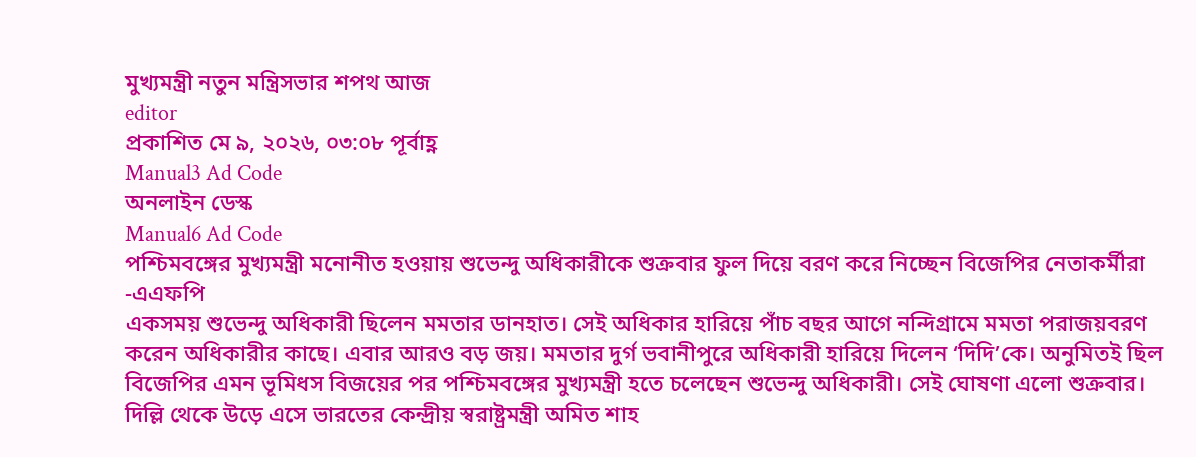মুখ্যমন্ত্রী নতুন মন্ত্রিসভার শপথ আজ
editor
প্রকাশিত মে ৯, ২০২৬, ০৩:০৮ পূর্বাহ্ণ
Manual3 Ad Code
অনলাইন ডেস্ক
Manual6 Ad Code
পশ্চিমবঙ্গের মুখ্যমন্ত্রী মনোনীত হওয়ায় শুভেন্দু অধিকারীকে শুক্রবার ফুল দিয়ে বরণ করে নিচ্ছেন বিজেপির নেতাকর্মীরা -এএফপি
একসময় শুভেন্দু অধিকারী ছিলেন মমতার ডানহাত। সেই অধিকার হারিয়ে পাঁচ বছর আগে নন্দিগ্রামে মমতা পরাজয়বরণ করেন অধিকারীর কাছে। এবার আরও বড় জয়। মমতার দুর্গ ভবানীপুরে অধিকারী হারিয়ে দিলেন ‘দিদি’কে। অনুমিতই ছিল বিজেপির এমন ভূমিধস বিজয়ের পর পশ্চিমবঙ্গের মুখ্যমন্ত্রী হতে চলেছেন শুভেন্দু অধিকারী। সেই ঘোষণা এলো শুক্রবার। দিল্লি থেকে উড়ে এসে ভারতের কেন্দ্রীয় স্বরাষ্ট্রমন্ত্রী অমিত শাহ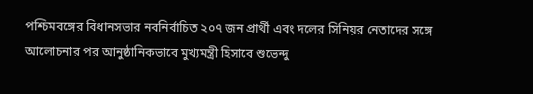পশ্চিমবঙ্গের বিধানসভার নবনির্বাচিত ২০৭ জন প্রার্থী এবং দলের সিনিয়র নেতাদের সঙ্গে আলোচনার পর আনুষ্ঠানিকভাবে মুখ্যমন্ত্রী হিসাবে শুভেন্দু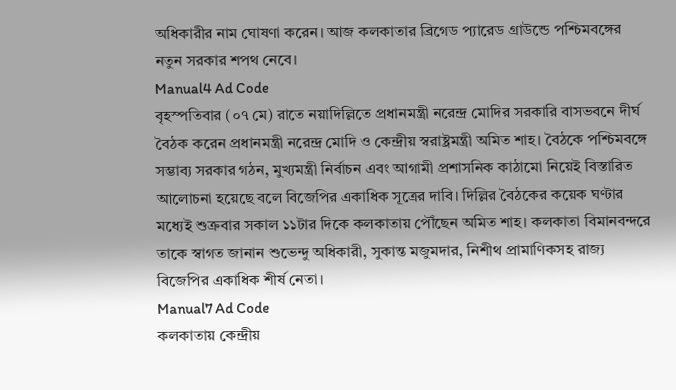অধিকারীর নাম ঘোষণা করেন। আজ কলকাতার ব্রিগেড প্যারেড গ্রাউন্ডে পশ্চিমবঙ্গের নতুন সরকার শপথ নেবে।
Manual4 Ad Code
বৃহস্পতিবার (০৭ মে) রাতে নয়াদিল্লিতে প্রধানমন্ত্রী নরেন্দ্র মোদির সরকারি বাসভবনে দীর্ঘ বৈঠক করেন প্রধানমন্ত্রী নরেন্দ্র মোদি ও কেন্দ্রীয় স্বরাষ্ট্রমন্ত্রী অমিত শাহ। বৈঠকে পশ্চিমবঙ্গে সম্ভাব্য সরকার গঠন, মুখ্যমন্ত্রী নির্বাচন এবং আগামী প্রশাসনিক কাঠামো নিয়েই বিস্তারিত আলোচনা হয়েছে বলে বিজেপির একাধিক সূত্রের দাবি। দিল্লির বৈঠকের কয়েক ঘণ্টার মধ্যেই শুক্রবার সকাল ১১টার দিকে কলকাতায় পৌঁছেন অমিত শাহ। কলকাতা বিমানবন্দরে তাকে স্বাগত জানান শুভেন্দু অধিকারী, সুকান্ত মজুমদার, নিশীথ প্রামাণিকসহ রাজ্য বিজেপির একাধিক শীর্ষ নেতা।
Manual7 Ad Code
কলকাতায় কেন্দ্রীয়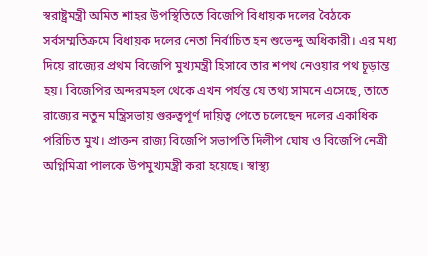স্বরাষ্ট্রমন্ত্রী অমিত শাহর উপস্থিতিতে বিজেপি বিধায়ক দলের বৈঠকে সর্বসম্মতিক্রমে বিধায়ক দলের নেতা নির্বাচিত হন শুভেন্দু অধিকারী। এর মধ্য দিয়ে রাজ্যের প্রথম বিজেপি মুখ্যমন্ত্রী হিসাবে তার শপথ নেওয়ার পথ চূড়ান্ত হয়। বিজেপির অন্দরমহল থেকে এখন পর্যন্ত যে তথ্য সামনে এসেছে, তাতে রাজ্যের নতুন মন্ত্রিসভায় গুরুত্বপূর্ণ দায়িত্ব পেতে চলেছেন দলের একাধিক পরিচিত মুখ। প্রাক্তন রাজ্য বিজেপি সভাপতি দিলীপ ঘোষ ও বিজেপি নেত্রী অগ্নিমিত্রা পালকে উপমুখ্যমন্ত্রী করা হয়েছে। স্বাস্থ্য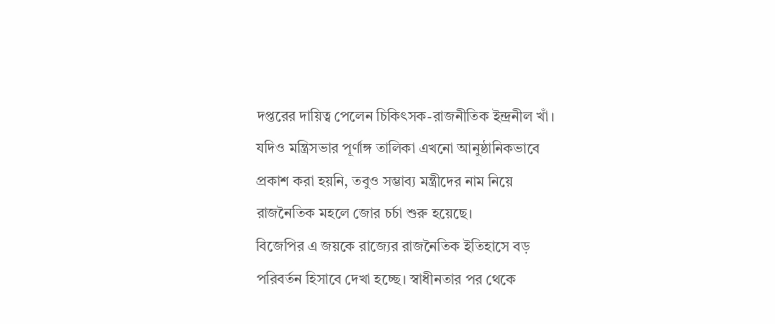দপ্তরের দায়িত্ব পেলেন চিকিৎসক-রাজনীতিক ইন্দ্রনীল খাঁ। যদিও মন্ত্রিসভার পূর্ণাঙ্গ তালিকা এখনো আনুষ্ঠানিকভাবে প্রকাশ করা হয়নি, তবুও সম্ভাব্য মন্ত্রীদের নাম নিয়ে রাজনৈতিক মহলে জোর চর্চা শুরু হয়েছে।
বিজেপির এ জয়কে রাজ্যের রাজনৈতিক ইতিহাসে বড় পরিবর্তন হিসাবে দেখা হচ্ছে। স্বাধীনতার পর থেকে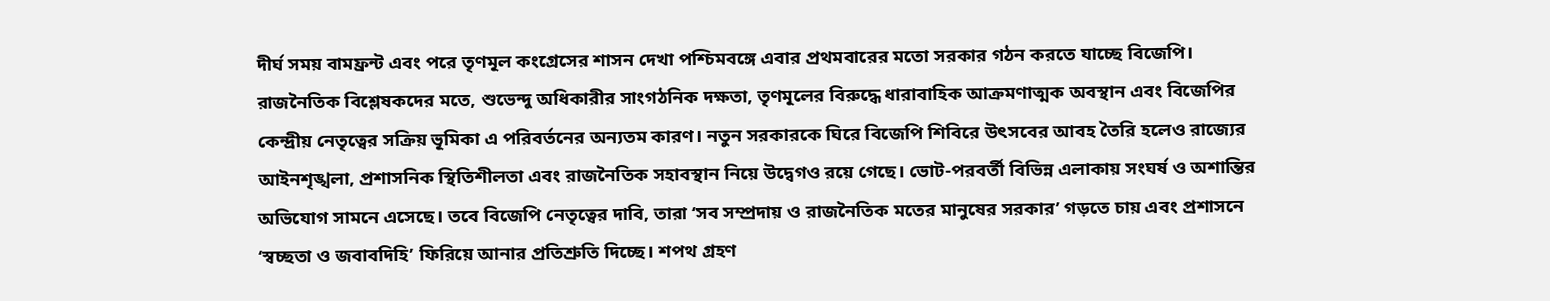দীর্ঘ সময় বামফ্রন্ট এবং পরে তৃণমূল কংগ্রেসের শাসন দেখা পশ্চিমবঙ্গে এবার প্রথমবারের মতো সরকার গঠন করতে যাচ্ছে বিজেপি।
রাজনৈতিক বিশ্লেষকদের মতে, শুভেন্দু অধিকারীর সাংগঠনিক দক্ষতা, তৃণমূলের বিরুদ্ধে ধারাবাহিক আক্রমণাত্মক অবস্থান এবং বিজেপির কেন্দ্রীয় নেতৃত্বের সক্রিয় ভূমিকা এ পরিবর্তনের অন্যতম কারণ। নতুন সরকারকে ঘিরে বিজেপি শিবিরে উৎসবের আবহ তৈরি হলেও রাজ্যের আইনশৃঙ্খলা, প্রশাসনিক স্থিতিশীলতা এবং রাজনৈতিক সহাবস্থান নিয়ে উদ্বেগও রয়ে গেছে। ভোট-পরবর্তী বিভিন্ন এলাকায় সংঘর্ষ ও অশান্তির অভিযোগ সামনে এসেছে। তবে বিজেপি নেতৃত্বের দাবি, তারা ‘সব সম্প্রদায় ও রাজনৈতিক মতের মানুষের সরকার’ গড়তে চায় এবং প্রশাসনে ‘স্বচ্ছতা ও জবাবদিহি’ ফিরিয়ে আনার প্রতিশ্রুতি দিচ্ছে। শপথ গ্রহণ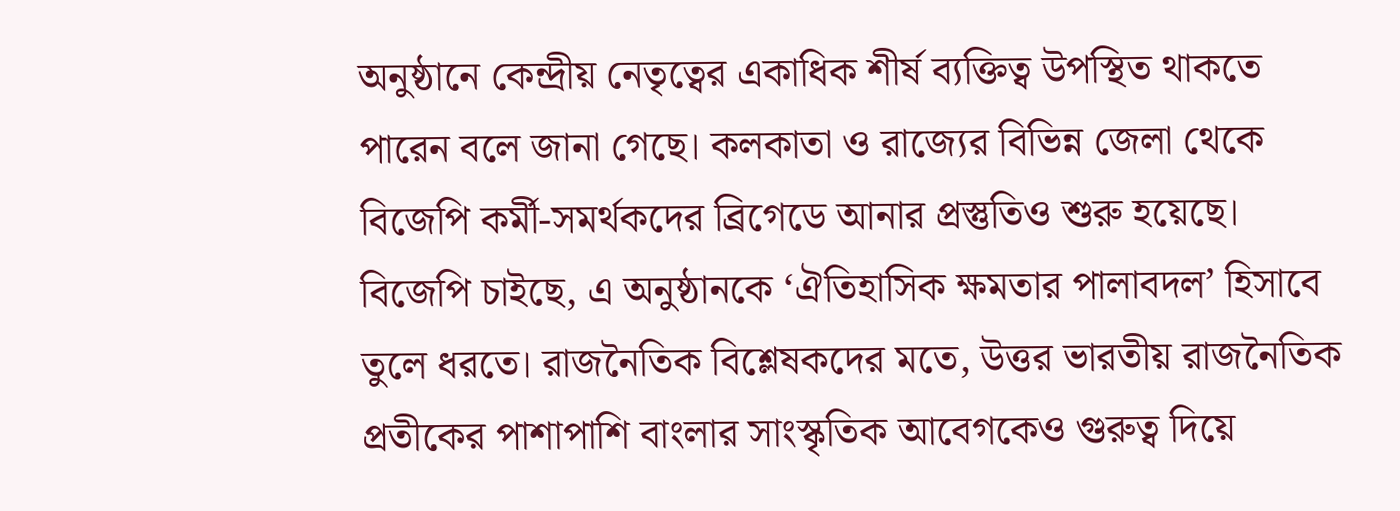অনুষ্ঠানে কেন্দ্রীয় নেতৃত্বের একাধিক শীর্ষ ব্যক্তিত্ব উপস্থিত থাকতে পারেন বলে জানা গেছে। কলকাতা ও রাজ্যের বিভিন্ন জেলা থেকে বিজেপি কর্মী-সমর্থকদের ব্রিগেডে আনার প্রস্তুতিও শুরু হয়েছে। বিজেপি চাইছে, এ অনুষ্ঠানকে ‘ঐতিহাসিক ক্ষমতার পালাবদল’ হিসাবে তুলে ধরতে। রাজনৈতিক বিশ্লেষকদের মতে, উত্তর ভারতীয় রাজনৈতিক প্রতীকের পাশাপাশি বাংলার সাংস্কৃতিক আবেগকেও গুরুত্ব দিয়ে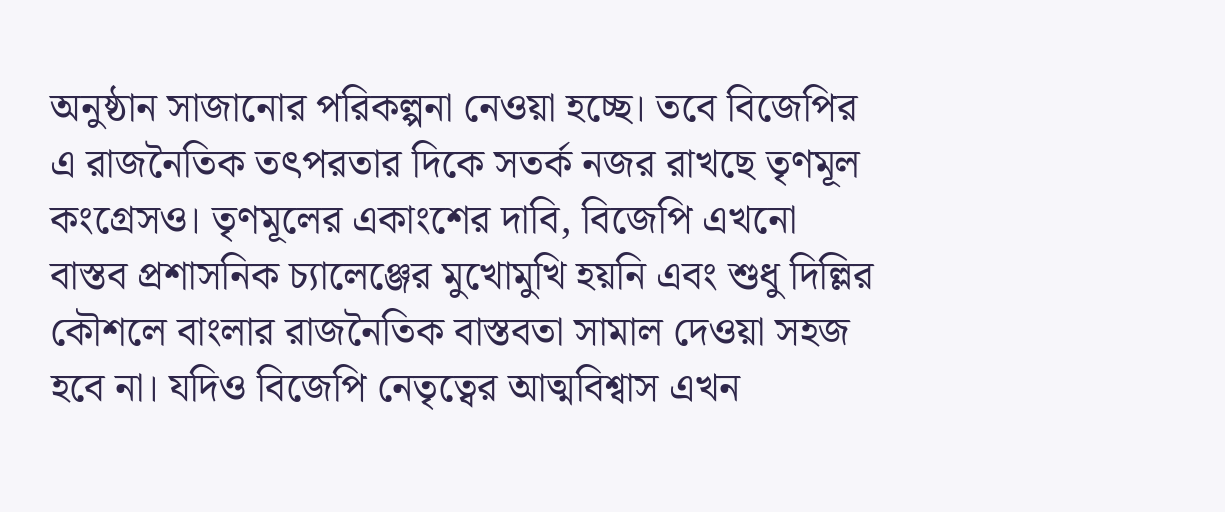অনুষ্ঠান সাজানোর পরিকল্পনা নেওয়া হচ্ছে। তবে বিজেপির এ রাজনৈতিক তৎপরতার দিকে সতর্ক নজর রাখছে তৃণমূল কংগ্রেসও। তৃণমূলের একাংশের দাবি, বিজেপি এখনো বাস্তব প্রশাসনিক চ্যালেঞ্জের মুখোমুখি হয়নি এবং শুধু দিল্লির কৌশলে বাংলার রাজনৈতিক বাস্তবতা সামাল দেওয়া সহজ হবে না। যদিও বিজেপি নেতৃত্বের আত্মবিশ্বাস এখন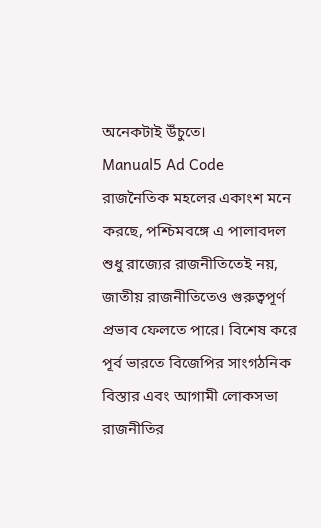অনেকটাই উঁচুতে।
Manual5 Ad Code
রাজনৈতিক মহলের একাংশ মনে করছে, পশ্চিমবঙ্গে এ পালাবদল শুধু রাজ্যের রাজনীতিতেই নয়, জাতীয় রাজনীতিতেও গুরুত্বপূর্ণ প্রভাব ফেলতে পারে। বিশেষ করে পূর্ব ভারতে বিজেপির সাংগঠনিক বিস্তার এবং আগামী লোকসভা রাজনীতির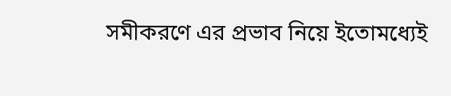সমীকরণে এর প্রভাব নিয়ে ইতোমধ্যেই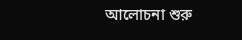আলোচনা শুরু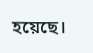হয়েছে।